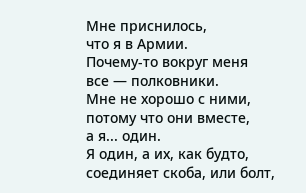Мне приснилось,
что я в Армии.
Почему-то вокруг меня
все — полковники.
Мне не хорошо с ними,
потому что они вместе,
а я... один.
Я один, а их, как будто,
соединяет скоба, или болт,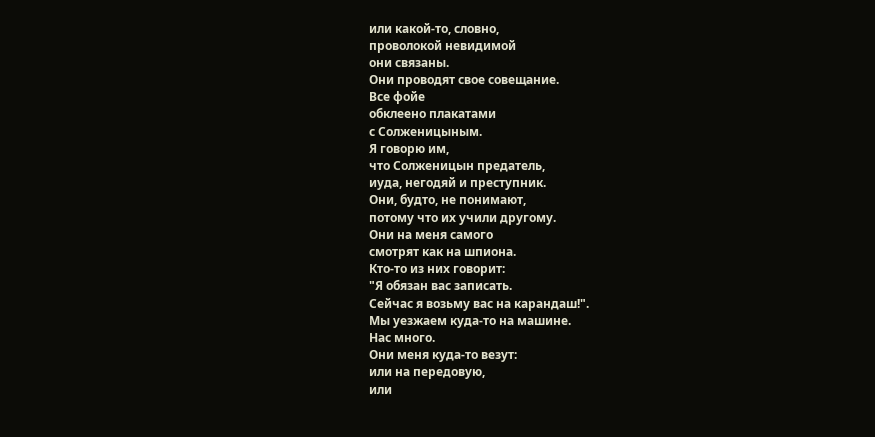или какой-то, словно,
проволокой невидимой
они связаны.
Они проводят свое совещание.
Все фойе
обклеено плакатами
с Солженицыным.
Я говорю им,
что Солженицын предатель,
иуда, негодяй и преступник.
Они, будто, не понимают,
потому что их учили другому.
Они на меня самого
смотрят как на шпиона.
Кто-то из них говорит:
"Я обязан вас записать.
Сейчас я возьму вас на карандаш!".
Мы уезжаем куда-то на машине.
Нас много.
Они меня куда-то везут:
или на передовую,
или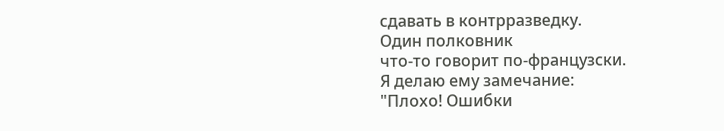сдавать в контрразведку.
Один полковник
что-то говорит по-французски.
Я делаю ему замечание:
"Плохо! Ошибки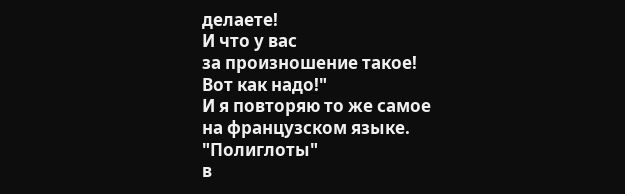делаете!
И что у вас
за произношение такое!
Вот как надо!"
И я повторяю то же самое
на французском языке.
"Полиглоты"
в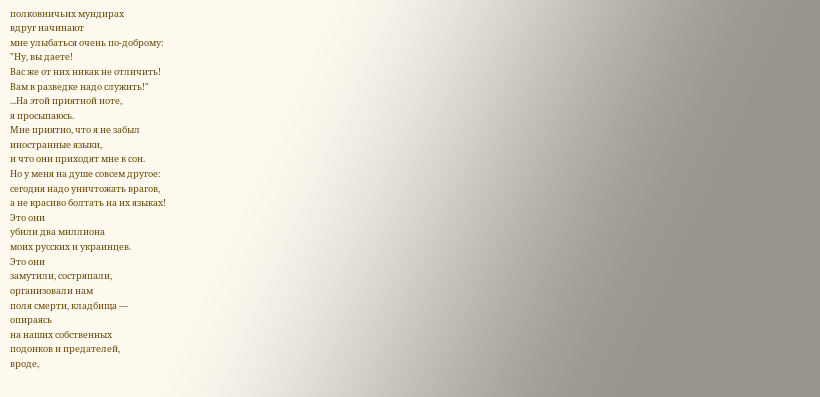полковничьих мундирах
вдруг начинают
мне улыбаться очень по-доброму:
"Ну, вы даете!
Вас же от них никак не отличить!
Вам в разведке надо служить!"
...На этой приятной ноте,
я просыпаюсь.
Мне приятно, что я не забыл
иностранные языки,
и что они приходят мне в сон.
Но у меня на душе совсем другое:
сегодня надо уничтожать врагов,
а не красиво болтать на их языках!
Это они
убили два миллиона
моих русских и украинцев.
Это они
замутили, состряпали,
организовали нам
поля смерти, кладбища —
опираясь
на наших собственных
подонков и предателей,
вроде,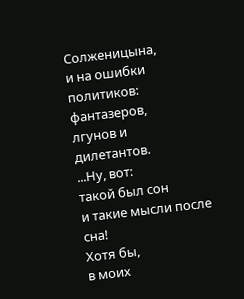Солженицына,
и на ошибки политиков:
фантазеров,
лгунов и дилетантов.
...Ну, вот:
такой был сон
и такие мысли после сна!
Хотя бы,
в моих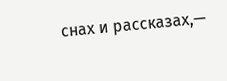снах и рассказах,—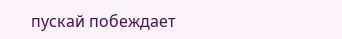пускай побеждает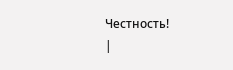Честность!
|